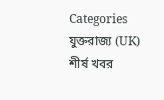Categories
যুক্তরাজ্য (UK) শীর্ষ খবর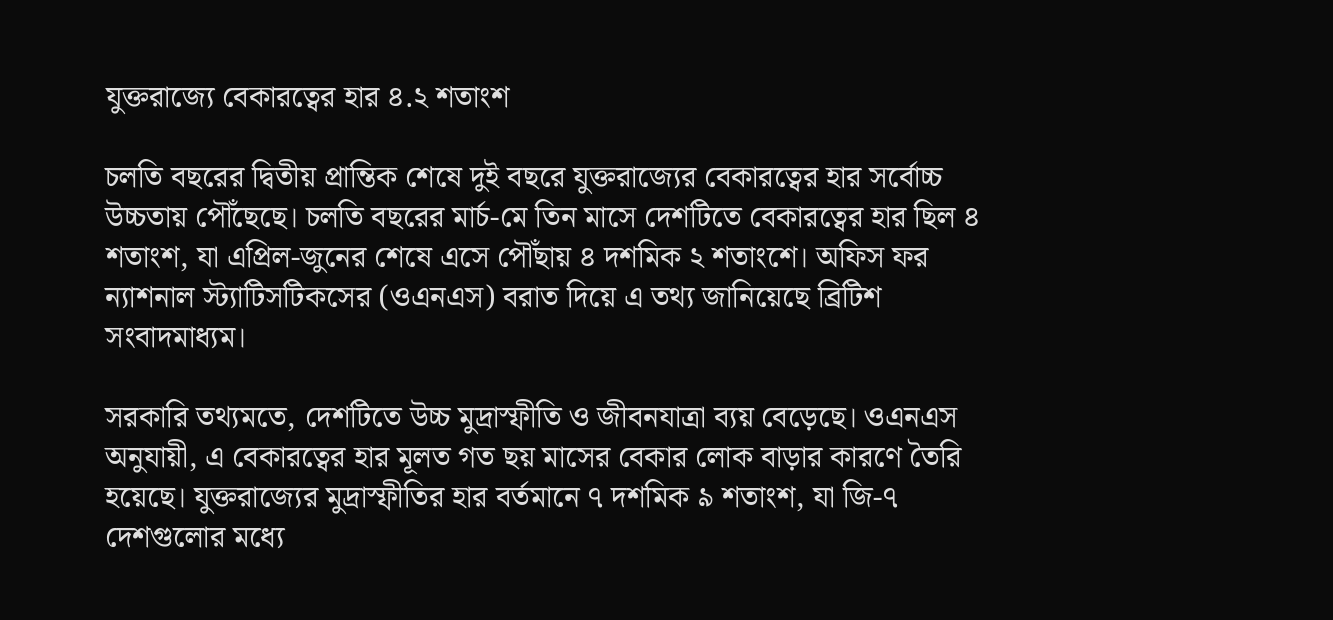যুক্তরাজ্যে বেকারত্বের হার ৪.২ শতাংশ

চলতি বছরের দ্বিতীয় প্রান্তিক শেষে দুই বছরে যুক্তরাজ্যের বেকারত্বের হার সর্বোচ্চ উচ্চতায় পৌঁছেছে। চলতি বছরের মার্চ-মে তিন মাসে দেশটিতে বেকারত্বের হার ছিল ৪ শতাংশ, যা এপ্রিল-জুনের শেষে এসে পৌঁছায় ৪ দশমিক ২ শতাংশে। অফিস ফর ন্যাশনাল স্ট্যাটিসটিকসের (ওএনএস) বরাত দিয়ে এ তথ্য জানিয়েছে ব্রিটিশ সংবাদমাধ্যম।

সরকারি তথ্যমতে, দেশটিতে উচ্চ মুদ্রাস্ফীতি ও জীবনযাত্রা ব্যয় বেড়েছে। ওএনএস অনুযায়ী, এ বেকারত্বের হার মূলত গত ছয় মাসের বেকার লোক বাড়ার কারণে তৈরি হয়েছে। যুক্তরাজ্যের মুদ্রাস্ফীতির হার বর্তমানে ৭ দশমিক ৯ শতাংশ, যা জি-৭ দেশগুলোর মধ্যে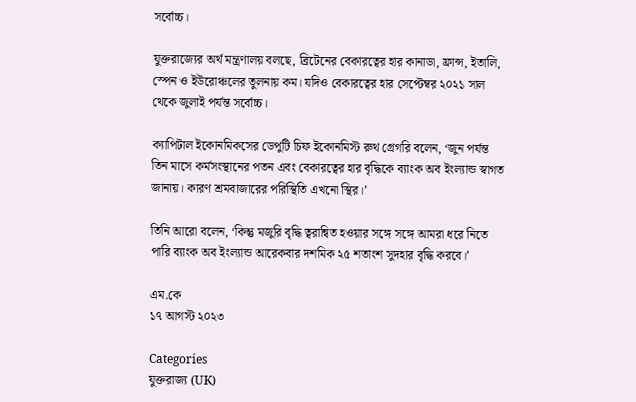সর্বোচ্চ।

যুক্তরাজ্যের অর্থ মন্ত্রণালয় বলছে, ব্রিটেনের বেকারত্বের হার কানাডা, ফ্রান্স, ইতালি, স্পেন ও ইউরোঞ্চলের তুলনায় কম। যদিও বেকারত্বের হার সেপ্টেম্বর ২০২১ সাল থেকে জুলাই পর্যন্ত সর্বোচ্চ।

ক্যাপিটাল ইকোনমিকসের ডেপুটি চিফ ইকোনমিস্ট রুথ গ্রেগরি বলেন, ‘জুন পর্যন্ত তিন মাসে কর্মসংস্থানের পতন এবং বেকারত্বের হার বৃদ্ধিকে ব্যাংক অব ইংল্যান্ড স্বাগত জানায়। কারণ শ্রমবাজারের পরিস্থিতি এখনো স্থির।’

তিনি আরো বলেন, ‘কিন্তু মজুরি বৃদ্ধি ত্বরান্বিত হওয়ার সঙ্গে সঙ্গে আমরা ধরে নিতে পারি ব্যাংক অব ইংল্যান্ড আরেকবার দশমিক ২৫ শতাংশ সুদহার বৃদ্ধি করবে।’

এম.কে
১৭ আগস্ট ২০২৩

Categories
যুক্তরাজ্য (UK)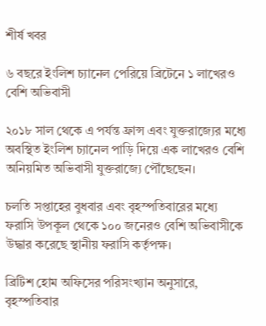শীর্ষ খবর

৬ বছরে ইংলিশ চ্যানেল পেরিয়ে ব্রিটেনে ১ লাখেরও বেশি অভিবাসী

২০১৮ সাল থেকে এ পর্যন্ত ফ্রান্স এবং যুক্তরাজ্যের মধ্যে অবস্থিত ইংলিশ চ্যানেল পাড়ি দিয়ে এক লাখেরও বেশি অনিয়মিত অভিবাসী যুক্তরাজ্যে পৌঁছেছেন।

চলতি সপ্তাহের বুধবার এবং বৃহস্পতিবারের মধ্যে ফরাসি উপকূল থেকে ১০০ জনেরও বেশি অভিবাসীকে উদ্ধার করেছে স্থানীয় ফরাসি কর্তৃপক্ষ।

ব্রিটিশ হোম অফিসের পরিসংখ্যান অনুসারে, বৃহস্পতিবার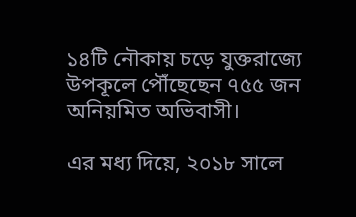১৪টি নৌকায় চড়ে যুক্তরাজ্যে উপকূলে পৌঁছেছেন ৭৫৫ জন অনিয়মিত অভিবাসী।

এর মধ্য দিয়ে, ২০১৮ সালে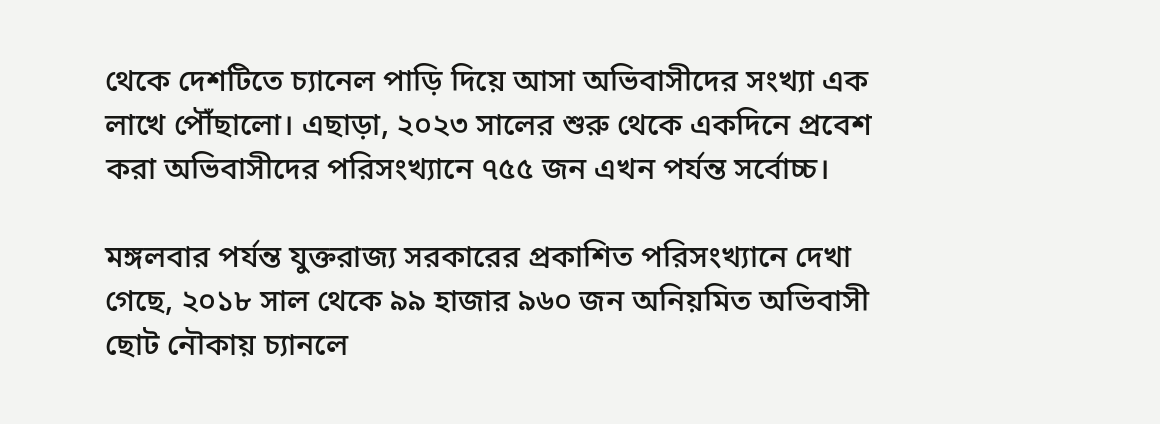থেকে দেশটিতে চ্যানেল পাড়ি দিয়ে আসা অভিবাসীদের সংখ্যা এক লাখে পৌঁছালো। এছাড়া, ২০২৩ সালের শুরু থেকে একদিনে প্রবেশ করা অভিবাসীদের পরিসংখ্যানে ৭৫৫ জন এখন পর্যন্ত সর্বোচ্চ।

মঙ্গলবার পর্যন্ত যুক্তরাজ্য সরকারের প্রকাশিত পরিসংখ্যানে দেখা গেছে, ২০১৮ সাল থেকে ৯৯ হাজার ৯৬০ জন অনিয়মিত অভিবাসী ছোট নৌকায় চ্যানলে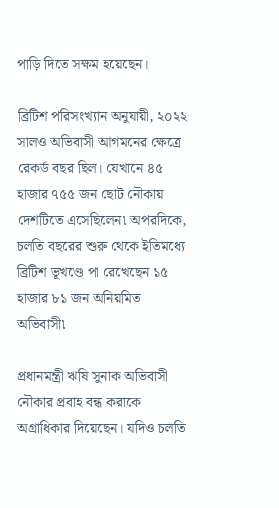পাড়ি দিতে সক্ষম হয়েছেন।

ব্রিটিশ পরিসংখ্যান অনুযায়ী, ২০২২ সালও অভিবাসী আগমনের ক্ষেত্রে রেকর্ড বছর ছিল। যেখানে ৪৫ হাজার ৭৫৫ জন ছোট নৌকায় দেশটিতে এসেছিলেন৷ অপরদিকে, চলতি বছরের শুরু থেকে ইতিমধ্যে ব্রিটিশ ভূখণ্ডে পা রেখেছেন ১৫ হাজার ৮১ জন অনিয়মিত অভিবাসী৷

প্রধানমন্ত্রী ঋষি সুনাক অভিবাসী নৌকার প্রবাহ বন্ধ করাকে অগ্রাধিকার দিয়েছেন। যদিও চলতি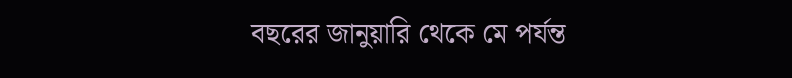বছরের জানুয়ারি থেকে মে পর্যন্ত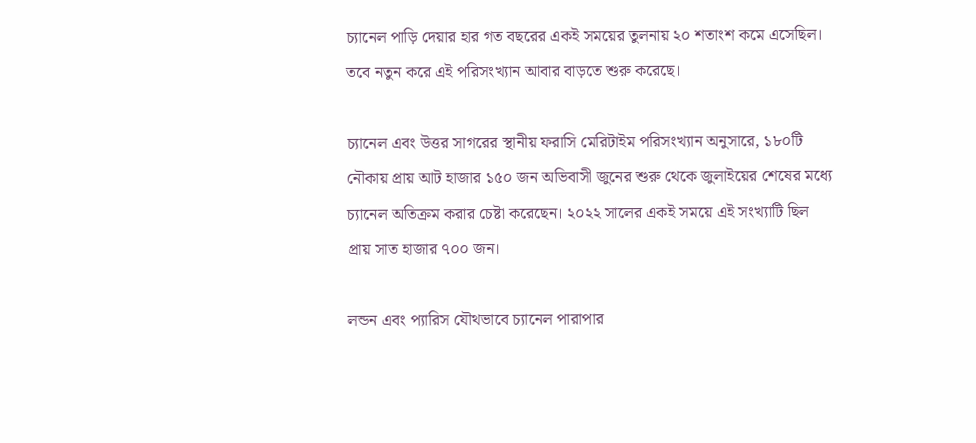চ্যানেল পাড়ি দেয়ার হার গত বছরের একই সময়ের তুলনায় ২০ শতাংশ কমে এসেছিল। তবে নতুন করে এই পরিসংখ্যান আবার বাড়তে শুরু করেছে।

চ্যানেল এবং উত্তর সাগরের স্থানীয় ফরাসি মেরিটাইম পরিসংখ্যান অনুসারে, ১৮০টি নৌকায় প্রায় আট হাজার ১৫০ জন অভিবাসী জুনের শুরু থেকে জুলাইয়ের শেষের মধ্যে চ্যানেল অতিক্রম করার চেষ্টা করেছেন। ২০২২ সালের একই সময়ে এই সংখ্যাটি ছিল প্রায় সাত হাজার ৭০০ জন।

লন্ডন এবং প্যারিস যৌথভাবে চ্যানেল পারাপার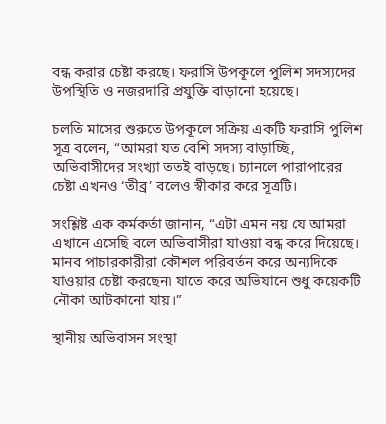বন্ধ করার চেষ্টা করছে। ফরাসি উপকূলে পুলিশ সদস্যদের উপস্থিতি ও নজরদারি প্রযুক্তি বাড়ানো হয়েছে।

চলতি মাসের শুরুতে উপকূলে সক্রিয় একটি ফরাসি পুলিশ সূত্র বলেন, “আমরা যত বেশি সদস্য বাড়াচ্ছি, অভিবাসীদের সংখ্যা ততই বাড়ছে। চ্যানলে পারাপারের চেষ্টা এখনও ‘তীব্র’ বলেও স্বীকার করে সূত্রটি।

সংশ্লিষ্ট এক কর্মকর্তা জানান, “এটা এমন নয় যে আমরা এখানে এসেছি বলে অভিবাসীরা যাওয়া বন্ধ করে দিয়েছে। মানব পাচারকারীরা কৌশল পরিবর্তন করে অন্যদিকে যাওয়ার চেষ্টা করছেন৷ যাতে করে অভিযানে শুধু কয়েকটি নৌকা আটকানো যায়।”

স্থানীয় অভিবাসন সংস্থা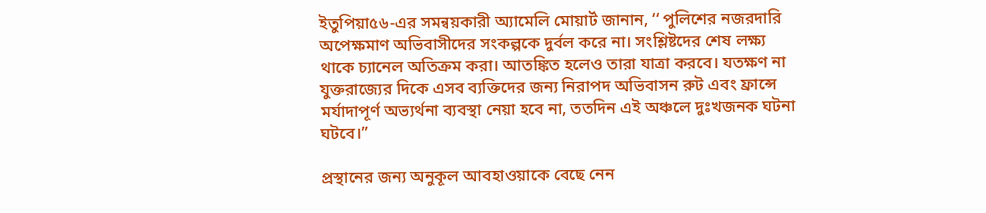ইতুপিয়া৫৬-এর সমন্বয়কারী অ্যামেলি মোয়ার্ট জানান, ‘‘ পুলিশের নজরদারি অপেক্ষমাণ অভিবাসীদের সংকল্পকে দুর্বল করে না। সংশ্লিষ্টদের শেষ লক্ষ্য থাকে চ্যানেল অতিক্রম করা। আতঙ্কিত হলেও তারা যাত্রা করবে। যতক্ষণ না যুক্তরাজ্যের দিকে এসব ব্যক্তিদের জন্য নিরাপদ অভিবাসন রুট এবং ফ্রান্সে মর্যাদাপূর্ণ অভ্যর্থনা ব্যবস্থা নেয়া হবে না, ততদিন এই অঞ্চলে দুঃখজনক ঘটনা ঘটবে।”

প্রস্থানের জন্য অনুকূল আবহাওয়াকে বেছে নেন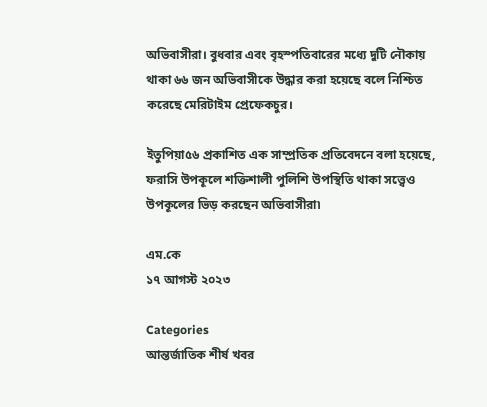অভিবাসীরা। বুধবার এবং বৃহস্পতিবারের মধ্যে দুটি নৌকায় থাকা ৬৬ জন অভিবাসীকে উদ্ধার করা হয়েছে বলে নিশ্চিত করেছে মেরিটাইম প্রেফেকচুর।

ইতুপিয়া৫৬ প্রকাশিত এক সাম্প্রতিক প্রতিবেদনে বলা হয়েছে, ফরাসি উপকূলে শক্তিশালী পুলিশি উপস্থিতি থাকা সত্ত্বেও উপকূলের ভিড় করছেন অভিবাসীরা৷

এম.কে
১৭ আগস্ট ২০২৩

Categories
আন্তর্জাতিক শীর্ষ খবর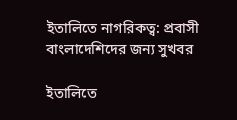ইতালিতে নাগরিকত্ব: প্রবাসী বাংলাদেশিদের জন্য সুখবর

ইতালিতে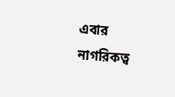এবার নাগরিকত্ব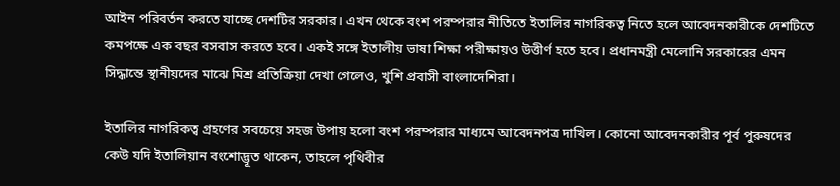আইন পরিবর্তন করতে যাচ্ছে দেশটির সরকার। এখন থেকে বংশ পরম্পরার নীতিতে ইতালির নাগরিকত্ব নিতে হলে আবেদনকারীকে দেশটিতে কমপক্ষে এক বছর বসবাস করতে হবে। একই সঙ্গে ইতালীয় ভাষা শিক্ষা পরীক্ষায়ও উত্তীর্ণ হতে হবে। প্রধানমন্ত্রী মেলোনি সরকারের এমন সিদ্ধান্তে স্থানীয়দের মাঝে মিশ্র প্রতিক্রিয়া দেখা গেলেও, খুশি প্রবাসী বাংলাদেশিরা।

ইতালির নাগরিকত্ব গ্রহণের সবচেয়ে সহজ উপায় হলো বংশ পরম্পরার মাধ্যমে আবেদনপত্র দাখিল। কোনো আবেদনকারীর পূর্ব পুরুষদের কেউ যদি ইতালিয়ান বংশোদ্ভূত থাকেন, তাহলে পৃথিবীর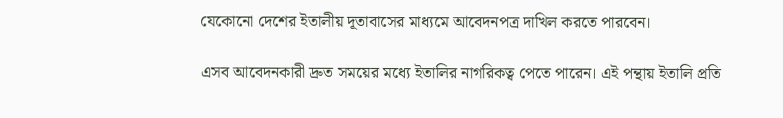যেকোনো দেশের ইতালীয় দূতাবাসের মাধ্যমে আবেদনপত্র দাখিল করতে পারবেন।

এসব আবেদনকারী দ্রুত সময়ের মধ্যে ইতালির নাগরিকত্ব পেতে পারেন। এই পন্থায় ইতালি প্রতি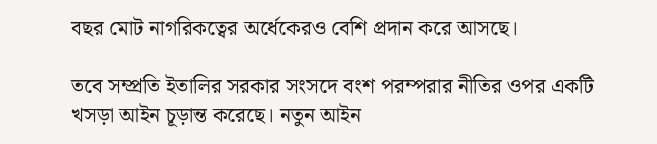বছর মোট নাগরিকত্বের অর্ধেকেরও বেশি প্রদান করে আসছে।

তবে সম্প্রতি ইতালির সরকার সংসদে বংশ পরম্পরার নীতির ওপর একটি খসড়া আইন চূড়ান্ত করেছে। নতুন আইন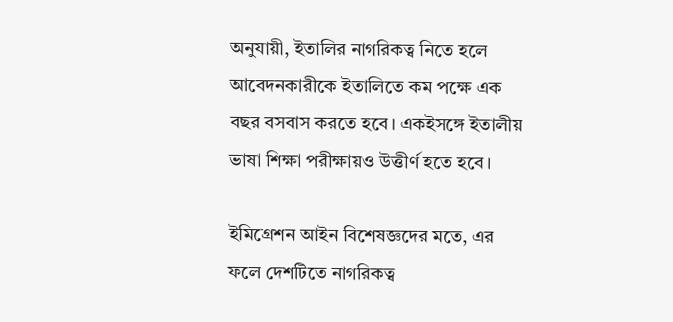অনুযায়ী, ইতালির নাগরিকত্ব নিতে হলে আবেদনকারীকে ইতালিতে কম পক্ষে এক বছর বসবাস করতে হবে। একইসঙ্গে ইতালীয় ভাষা শিক্ষা পরীক্ষায়ও উত্তীর্ণ হতে হবে।

ইমিগ্রেশন আইন বিশেষজ্ঞদের মতে, এর ফলে দেশটিতে নাগরিকত্ব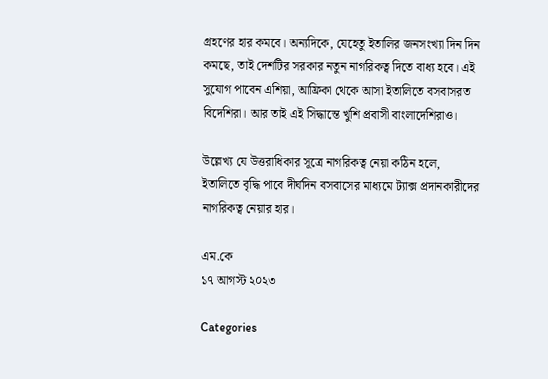গ্রহণের হার কমবে। অন্যদিকে, যেহেতু ইতালির জনসংখ্যা দিন দিন কমছে, তাই দেশটির সরকার নতুন নাগরিকত্ব দিতে বাধ্য হবে। এই সুযোগ পাবেন এশিয়া, আফ্রিকা থেকে আসা ইতালিতে বসবাসরত বিদেশিরা। আর তাই এই সিদ্ধান্তে খুশি প্রবাসী বাংলাদেশিরাও।

উল্লেখ্য যে উত্তরাধিকার সূত্রে নাগরিকত্ব নেয়া কঠিন হলে, ইতালিতে বৃদ্ধি পাবে দীর্ঘদিন বসবাসের মাধ্যমে ট্যাক্স প্রদানকারীদের নাগরিকত্ব নেয়ার হার।

এম.কে
১৭ আগস্ট ২০২৩

Categories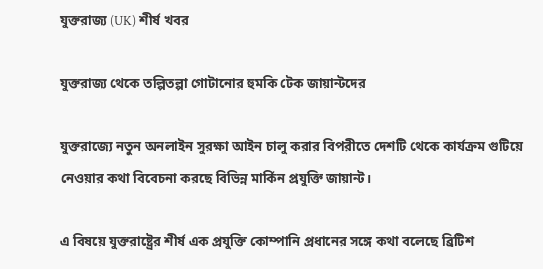যুক্তরাজ্য (UK) শীর্ষ খবর

যুক্তরাজ্য থেকে তল্পিতল্পা গোটানোর হুমকি টেক জায়ান্টদের

যুক্তরাজ্যে নতুন অনলাইন সুরক্ষা আইন চালু করার বিপরীতে দেশটি থেকে কার্যক্রম গুটিয়ে নেওয়ার কথা বিবেচনা করছে বিভিন্ন মার্কিন প্রযুক্তি জায়ান্ট।

এ বিষয়ে যুক্তরাষ্ট্রের শীর্ষ এক প্রযুক্তি কোম্পানি প্রধানের সঙ্গে কথা বলেছে ব্রিটিশ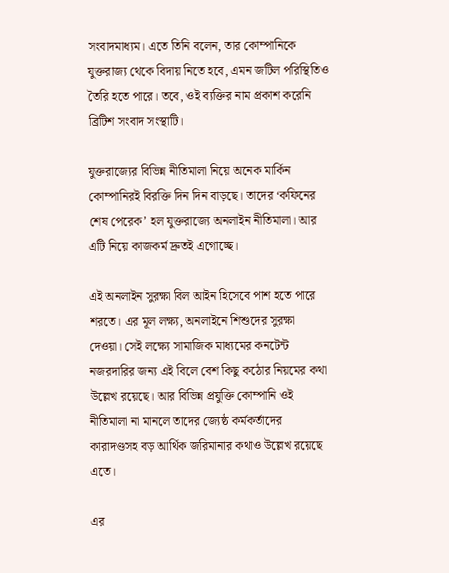সংবাদমাধ্যম। এতে তিনি বলেন, তার কোম্পানিকে যুক্তরাজ্য থেকে বিদায় নিতে হবে, এমন জটিল পরিস্থিতিও তৈরি হতে পারে। তবে, ওই ব্যক্তির নাম প্রকাশ করেনি ব্রিটিশ সংবাদ সংস্থাটি।

যুক্তরাজ্যের বিভিন্ন নীতিমালা নিয়ে অনেক মার্কিন কোম্পানিরই বিরক্তি দিন দিন বাড়ছে। তাদের ‘কফিনের শেষ পেরেক’ হল যুক্তরাজ্যে অনলাইন নীতিমালা। আর এটি নিয়ে কাজকর্ম দ্রুতই এগোচ্ছে।

এই অনলাইন সুরক্ষা বিল আইন হিসেবে পাশ হতে পারে শরতে। এর মূল লক্ষ্য, অনলাইনে শিশুদের সুরক্ষা দেওয়া। সেই লক্ষ্যে সামাজিক মাধ্যমের কনটেন্ট নজরদারির জন্য এই বিলে বেশ কিছু কঠোর নিয়মের কথা উল্লেখ রয়েছে। আর বিভিন্ন প্রযুক্তি কোম্পানি ওই নীতিমালা না মানলে তাদের জ্যেষ্ঠ কর্মকর্তাদের কারাদণ্ডসহ বড় আর্থিক জরিমানার কথাও উল্লেখ রয়েছে এতে।

এর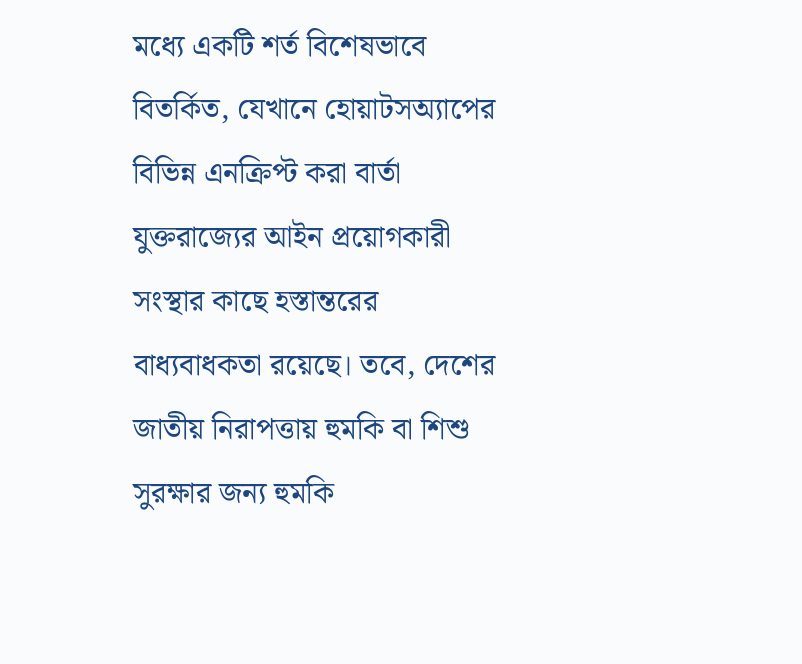মধ্যে একটি শর্ত বিশেষভাবে বিতর্কিত, যেখানে হোয়াটসঅ্যাপের বিভিন্ন এনক্রিপ্ট করা বার্তা যুক্তরাজ্যের আইন প্রয়োগকারী সংস্থার কাছে হস্তান্তরের বাধ্যবাধকতা রয়েছে। তবে, দেশের জাতীয় নিরাপত্তায় হুমকি বা শিশু সুরক্ষার জন্য হুমকি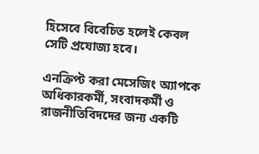হিসেবে বিবেচিত হলেই কেবল সেটি প্রযোজ্য হবে।

এনক্রিপ্ট করা মেসেজিং অ্যাপকে অধিকারকর্মী, সংবাদকর্মী ও রাজনীতিবিদদের জন্য একটি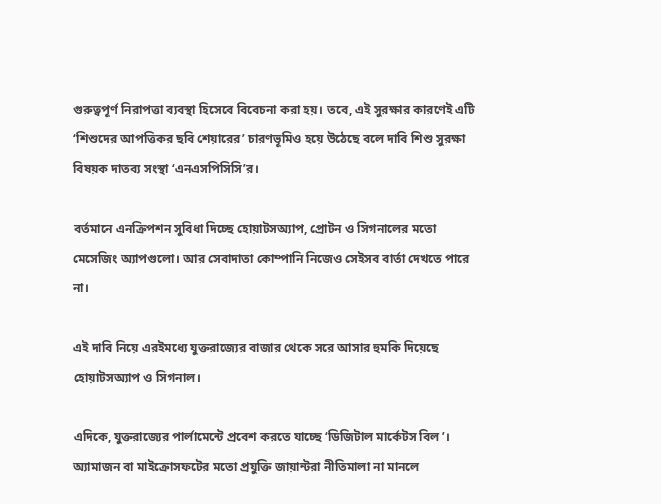গুরুত্বপূর্ণ নিরাপত্তা ব্যবস্থা হিসেবে বিবেচনা করা হয়। তবে, এই সুরক্ষার কারণেই এটি ‘শিশুদের আপত্তিকর ছবি শেয়ারের’ চারণভূমিও হয়ে উঠেছে বলে দাবি শিশু সুরক্ষা বিষয়ক দাতব্য সংস্থা ‘এনএসপিসিসি’র।

বর্তমানে এনক্রিপশন সুবিধা দিচ্ছে হোয়াটসঅ্যাপ, প্রোটন ও সিগনালের মতো মেসেজিং অ্যাপগুলো। আর সেবাদাতা কোম্পানি নিজেও সেইসব বার্তা দেখতে পারে না।

এই দাবি নিয়ে এরইমধ্যে যুক্তরাজ্যের বাজার থেকে সরে আসার হুমকি দিয়েছে হোয়াটসঅ্যাপ ও সিগনাল।

এদিকে, যুক্তরাজ্যের পার্লামেন্টে প্রবেশ করতে যাচ্ছে ‘ডিজিটাল মার্কেটস বিল’। অ্যামাজন বা মাইক্রোসফটের মতো প্রযুক্তি জায়ান্টরা নীতিমালা না মানলে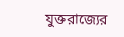যুক্তরাজ্যের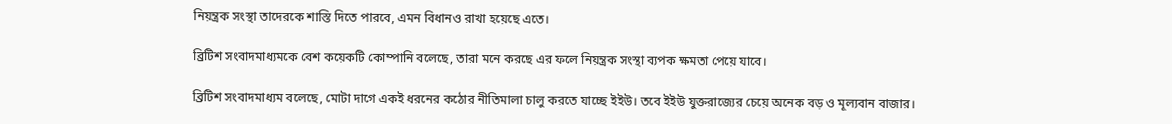নিয়ন্ত্রক সংস্থা তাদেরকে শাস্তি দিতে পারবে, এমন বিধানও রাখা হয়েছে এতে।

ব্রিটিশ সংবাদমাধ্যমকে বেশ কয়েকটি কোম্পানি বলেছে, তারা মনে করছে এর ফলে নিয়ন্ত্রক সংস্থা ব্যপক ক্ষমতা পেয়ে যাবে।

ব্রিটিশ সংবাদমাধ্যম বলেছে, মোটা দাগে একই ধরনের কঠোর নীতিমালা চালু করতে যাচ্ছে ইইউ। তবে ইইউ যুক্তরাজ্যের চেয়ে অনেক বড় ও মূল্যবান বাজার।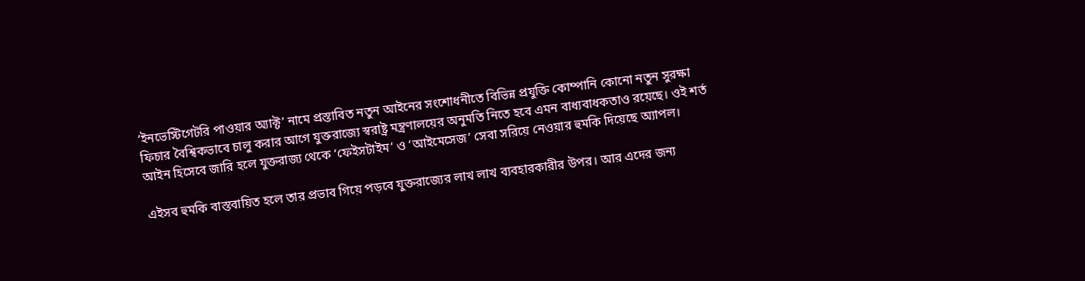‘ইনভেস্টিগেটরি পাওয়ার অ্যাক্ট’ নামে প্রস্তাবিত নতুন আইনের সংশোধনীতে বিভিন্ন প্রযুক্তি কোম্পানি কোনো নতুন সুরক্ষা ফিচার বৈশ্বিকভাবে চালু করার আগে যুক্তরাজ্যে স্বরাষ্ট্র মন্ত্রণালয়ের অনুমতি নিতে হবে এমন বাধ্যবাধকতাও রয়েছে। ওই শর্ত আইন হিসেবে জারি হলে যুক্তরাজ্য থেকে ‘ফেইসটাইম’ ও ‘আইমেসেজ’ সেবা সরিয়ে নেওয়ার হুমকি দিয়েছে অ্যাপল।

এইসব হুমকি বাস্তবায়িত হলে তার প্রভাব গিয়ে পড়বে যুক্তরাজ্যের লাখ লাখ ব্যবহারকারীর উপর। আর এদের জন্য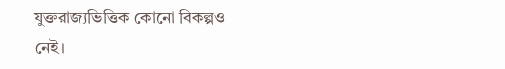যুক্তরাজ্যভিত্তিক কোনো বিকল্পও নেই।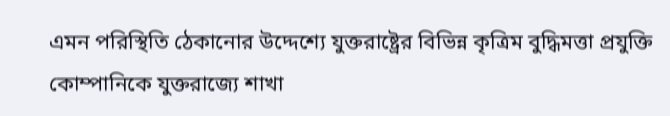এমন পরিস্থিতি ঠেকানোর উদ্দেশ্যে যুক্তরাষ্ট্রের বিভিন্ন কৃত্রিম বুদ্ধিমত্তা প্রযুক্তি কোম্পানিকে যুক্তরাজ্যে শাখা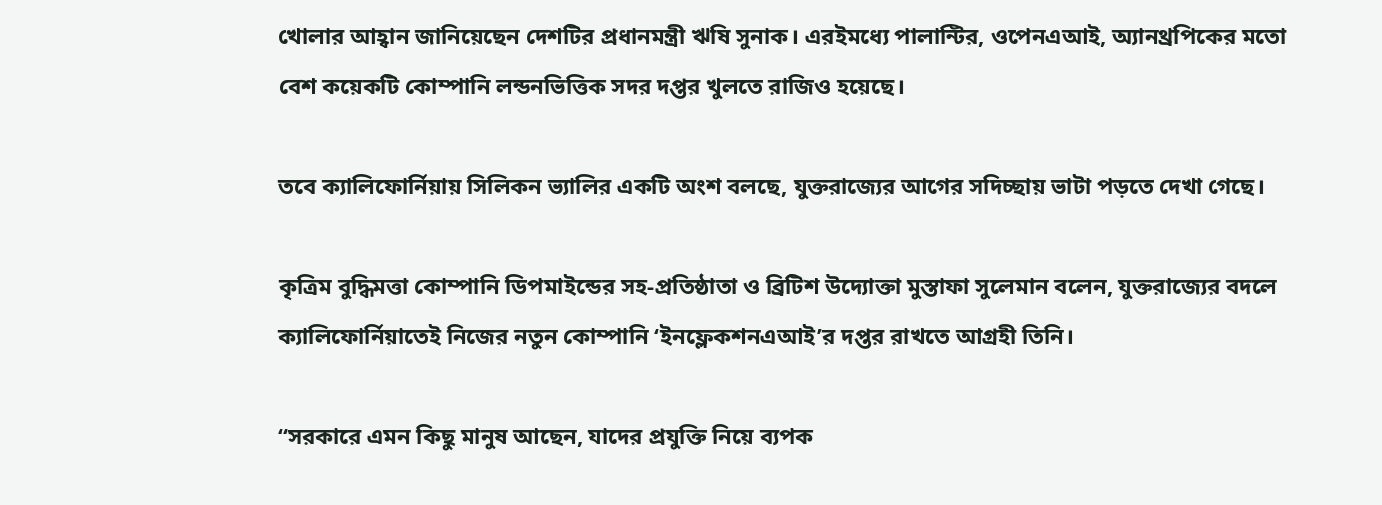খোলার আহ্বান জানিয়েছেন দেশটির প্রধানমন্ত্রী ঋষি সুনাক। এরইমধ্যে পালান্টির, ওপেনএআই, অ্যানথ্রপিকের মতো বেশ কয়েকটি কোম্পানি লন্ডনভিত্তিক সদর দপ্তর খুলতে রাজিও হয়েছে।

তবে ক্যালিফোর্নিয়ায় সিলিকন ভ্যালির একটি অংশ বলছে, যুক্তরাজ্যের আগের সদিচ্ছায় ভাটা পড়তে দেখা গেছে।

কৃত্রিম বুদ্ধিমত্তা কোম্পানি ডিপমাইন্ডের সহ-প্রতিষ্ঠাতা ও ব্রিটিশ উদ্যোক্তা মুস্তাফা সুলেমান বলেন, যুক্তরাজ্যের বদলে ক্যালিফোর্নিয়াতেই নিজের নতুন কোম্পানি ‘ইনফ্লেকশনএআই’র দপ্তর রাখতে আগ্রহী তিনি।

“সরকারে এমন কিছু মানুষ আছেন, যাদের প্রযুক্তি নিয়ে ব্যপক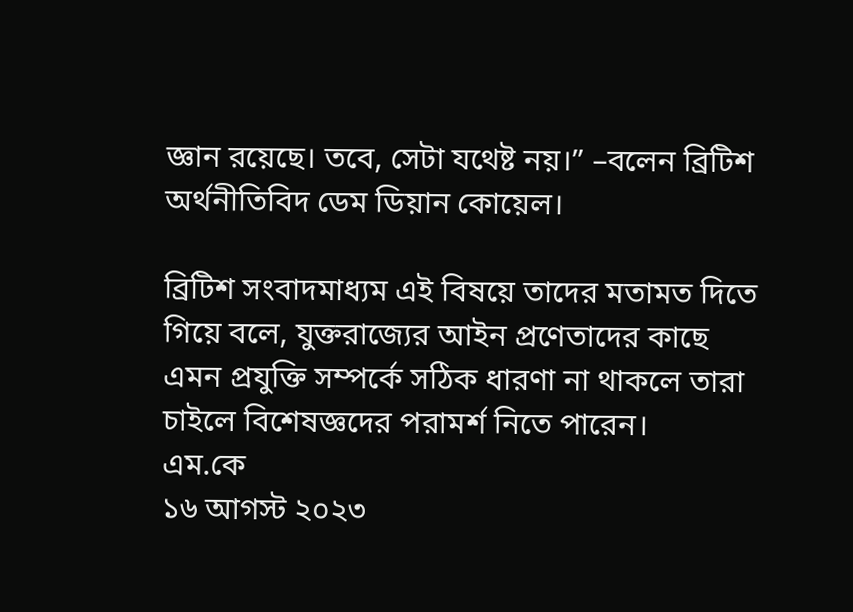জ্ঞান রয়েছে। তবে, সেটা যথেষ্ট নয়।” –বলেন ব্রিটিশ অর্থনীতিবিদ ডেম ডিয়ান কোয়েল।

ব্রিটিশ সংবাদমাধ্যম এই বিষয়ে তাদের মতামত দিতে গিয়ে বলে, যুক্তরাজ্যের আইন প্রণেতাদের কাছে এমন প্রযুক্তি সম্পর্কে সঠিক ধারণা না থাকলে তারা চাইলে বিশেষজ্ঞদের পরামর্শ নিতে পারেন।
এম.কে
১৬ আগস্ট ২০২৩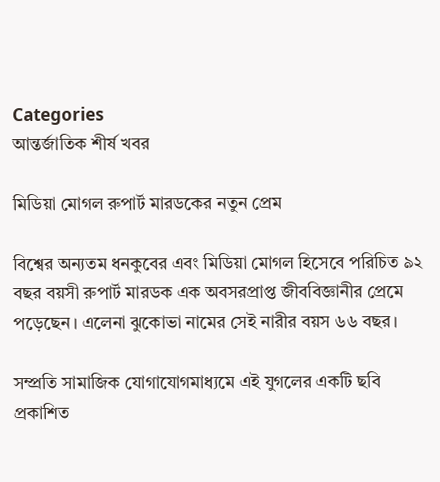Categories
আন্তর্জাতিক শীর্ষ খবর

মিডিয়া মোগল রুপার্ট মারডকের নতুন প্রেম

বিশ্বের অন্যতম ধনকুবের এবং মিডিয়া মোগল হিসেবে পরিচিত ৯২ বছর বয়সী রুপার্ট মারডক এক অবসরপ্রাপ্ত জীববিজ্ঞানীর প্রেমে পড়েছেন। এলেনা ঝুকোভা নামের সেই নারীর বয়স ৬৬ বছর।

সম্প্রতি সামাজিক যোগাযোগমাধ্যমে এই যুগলের একটি ছবি প্রকাশিত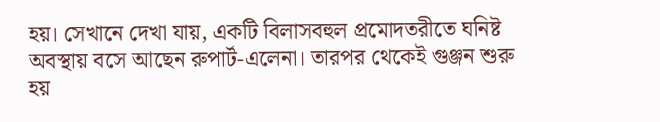হয়। সেখানে দেখা যায়, একটি বিলাসবহুল প্রমোদতরীতে ঘনিষ্ট অবস্থায় বসে আছেন রুপার্ট-এলেনা। তারপর থেকেই গুঞ্জন শুরু হয়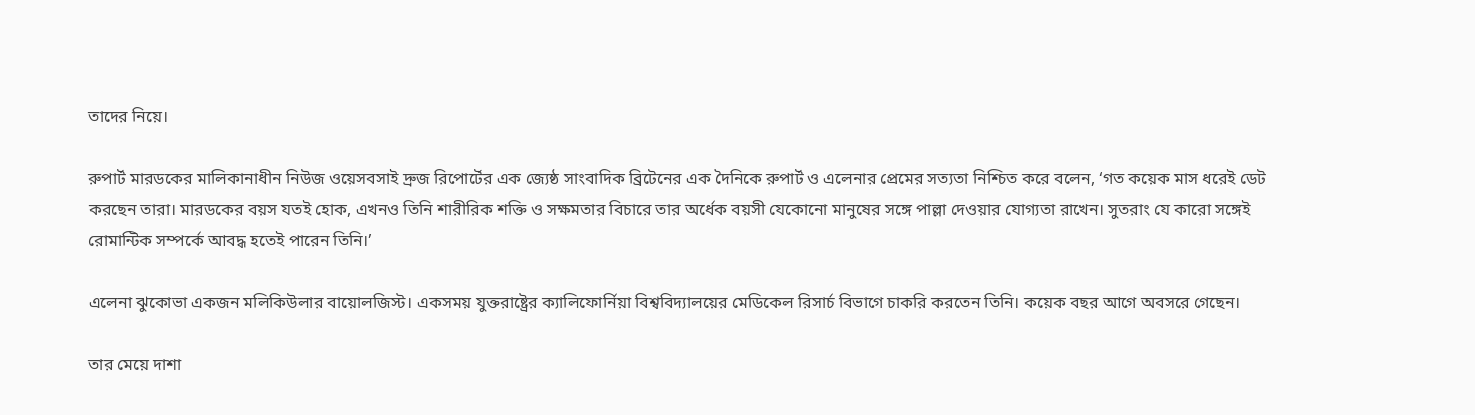তাদের নিয়ে।

রুপার্ট মারডকের মালিকানাধীন নিউজ ওয়েসবসাই দ্রুজ রিপোর্টের এক জ্যেষ্ঠ সাংবাদিক ব্রিটেনের এক দৈনিকে রুপার্ট ও এলেনার প্রেমের সত্যতা নিশ্চিত করে বলেন, ‘গত কয়েক মাস ধরেই ডেট করছেন তারা। মারডকের বয়স যতই হোক, এখনও তিনি শারীরিক শক্তি ও সক্ষমতার বিচারে তার অর্ধেক বয়সী যেকোনো মানুষের সঙ্গে পাল্লা দেওয়ার যোগ্যতা রাখেন। সুতরাং যে কারো সঙ্গেই রোমান্টিক সম্পর্কে আবদ্ধ হতেই পারেন তিনি।’

এলেনা ঝুকোভা একজন মলিকিউলার বায়োলজিস্ট। একসময় যুক্তরাষ্ট্রের ক্যালিফোর্নিয়া বিশ্ববিদ্যালয়ের মেডিকেল রিসার্চ বিভাগে চাকরি করতেন তিনি। কয়েক বছর আগে অবসরে গেছেন।

তার মেয়ে দাশা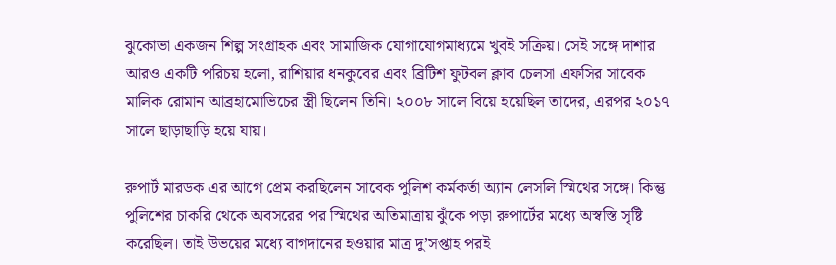ঝুকোভা একজন শিল্প সংগ্রাহক এবং সামাজিক যোগাযোগমাধ্যমে খুবই সক্রিয়। সেই সঙ্গে দাশার আরও একটি পরিচয় হলো, রাশিয়ার ধনকুবের এবং ব্রিটিশ ফুটবল ক্লাব চেলসা এফসির সাবেক মালিক রোমান আব্রহামোভিচের স্ত্রী ছিলেন তিনি। ২০০৮ সালে বিয়ে হয়েছিল তাদের, এরপর ২০১৭ সালে ছাড়াছাড়ি হয়ে যায়।

রুপার্ট মারডক এর আগে প্রেম করছিলেন সাবেক পুলিশ কর্মকর্তা অ্যান লেসলি স্মিথের সঙ্গে। কিন্তু পুলিশের চাকরি থেকে অবসরের পর স্মিথের অতিমাত্রায় ঝুঁকে পড়া রুপার্টের মধ্যে অস্বস্তি সৃষ্টি করেছিল। তাই উভয়ের মধ্যে বাগদানের হওয়ার মাত্র দু’সপ্তাহ পরই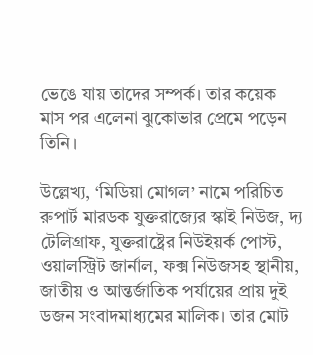ভেঙে যায় তাদের সম্পর্ক। তার কয়েক মাস পর এলেনা ঝুকোভার প্রেমে পড়েন তিনি।

উল্লেখ্য, ‘মিডিয়া মোগল’ নামে পরিচিত রুপার্ট মারডক যুক্তরাজ্যের স্কাই নিউজ, দ্য টেলিগ্রাফ, যুক্তরাষ্ট্রের নিউইয়র্ক পোস্ট, ওয়ালস্ট্রিট জার্নাল, ফক্স নিউজসহ স্থানীয়, জাতীয় ও আন্তর্জাতিক পর্যায়ের প্রায় দুই ডজন সংবাদমাধ্যমের মালিক। তার মোট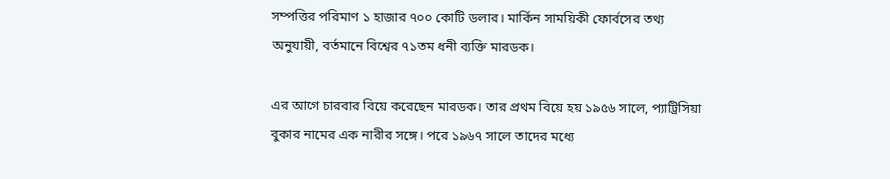সম্পত্তির পরিমাণ ১ হাজার ৭০০ কোটি ডলার। মার্কিন সাময়িকী ফোর্বসের তথ্য অনুযায়ী, বর্তমানে বিশ্বের ৭১তম ধনী ব্যক্তি মারডক।

এর আগে চারবার বিয়ে করেছেন মারডক। তার প্রথম বিয়ে হয় ১৯৫৬ সালে, প্যাট্রিসিয়া বুকার নামের এক নারীর সঙ্গে। পরে ১৯৬৭ সালে তাদের মধ্যে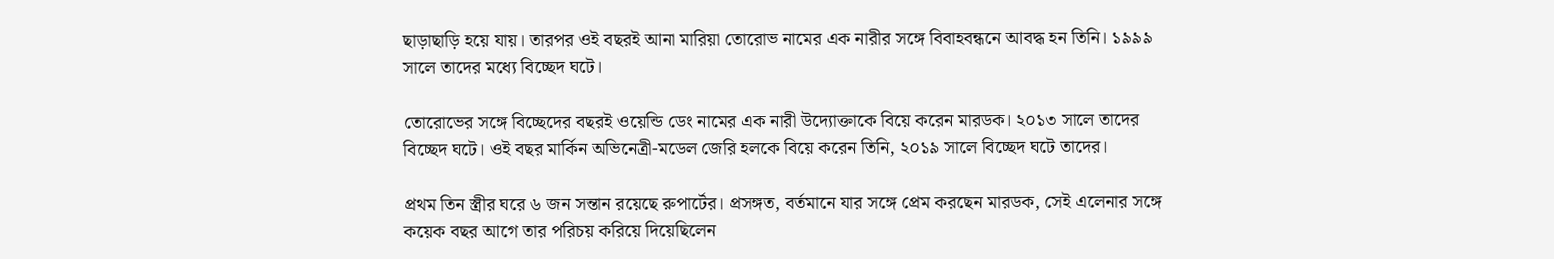ছাড়াছাড়ি হয়ে যায়। তারপর ওই বছরই আনা মারিয়া তোরোভ নামের এক নারীর সঙ্গে বিবাহবন্ধনে আবদ্ধ হন তিনি। ১৯৯৯ সালে তাদের মধ্যে বিচ্ছেদ ঘটে।

তোরোভের সঙ্গে বিচ্ছেদের বছরই ওয়েন্ডি ডেং নামের এক নারী উদ্যোক্তাকে বিয়ে করেন মারডক। ২০১৩ সালে তাদের বিচ্ছেদ ঘটে। ওই বছর মার্কিন অভিনেত্রী-মডেল জেরি হলকে বিয়ে করেন তিনি, ২০১৯ সালে বিচ্ছেদ ঘটে তাদের।

প্রথম তিন স্ত্রীর ঘরে ৬ জন সন্তান রয়েছে রুপার্টের। প্রসঙ্গত, বর্তমানে যার সঙ্গে প্রেম করছেন মারডক, সেই এলেনার সঙ্গে কয়েক বছর আগে তার পরিচয় করিয়ে দিয়েছিলেন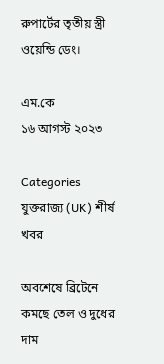রুপার্টের তৃতীয় স্ত্রী ওয়েন্ডি ডেং।

এম.কে
১৬ আগস্ট ২০২৩

Categories
যুক্তরাজ্য (UK) শীর্ষ খবর

অবশেষে ব্রিটেনে কমছে তেল ও দুধের দাম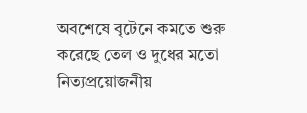অবশেষে বৃটেনে কমতে শুরু করেছে তেল ও দুধের মতো নিত্যপ্রয়োজনীয়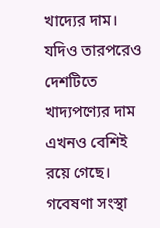খাদ্যের দাম। যদিও তারপরেও দেশটিতে খাদ্যপণ্যের দাম এখনও বেশিই রয়ে গেছে। গবেষণা সংস্থা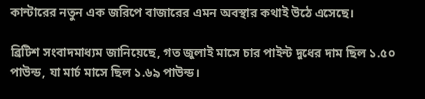কান্টারের নতুন এক জরিপে বাজারের এমন অবস্থার কথাই উঠে এসেছে।

ব্রিটিশ সংবাদমাধ্যম জানিয়েছে, গত জুলাই মাসে চার পাইন্ট দুধের দাম ছিল ১.৫০ পাউন্ড, যা মার্চ মাসে ছিল ১.৬৯ পাউন্ড।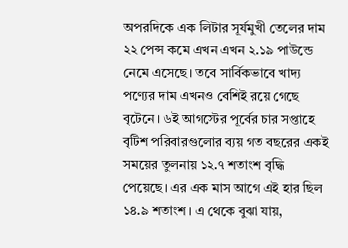অপরদিকে এক লিটার সূর্যমুখী তেলের দাম ২২ পেন্স কমে এখন এখন ২.১৯ পাউন্ডে নেমে এসেছে। তবে সার্বিকভাবে খাদ্য পণ্যের দাম এখনও বেশিই রয়ে গেছে বৃটেনে। ৬ই আগস্টের পূর্বের চার সপ্তাহে বৃটিশ পরিবারগুলোর ব্যয় গত বছরের একই সময়ের তুলনায় ১২.৭ শতাংশ বৃদ্ধি পেয়েছে। এর এক মাস আগে এই হার ছিল ১৪.৯ শতাংশ। এ থেকে বুঝা যায়,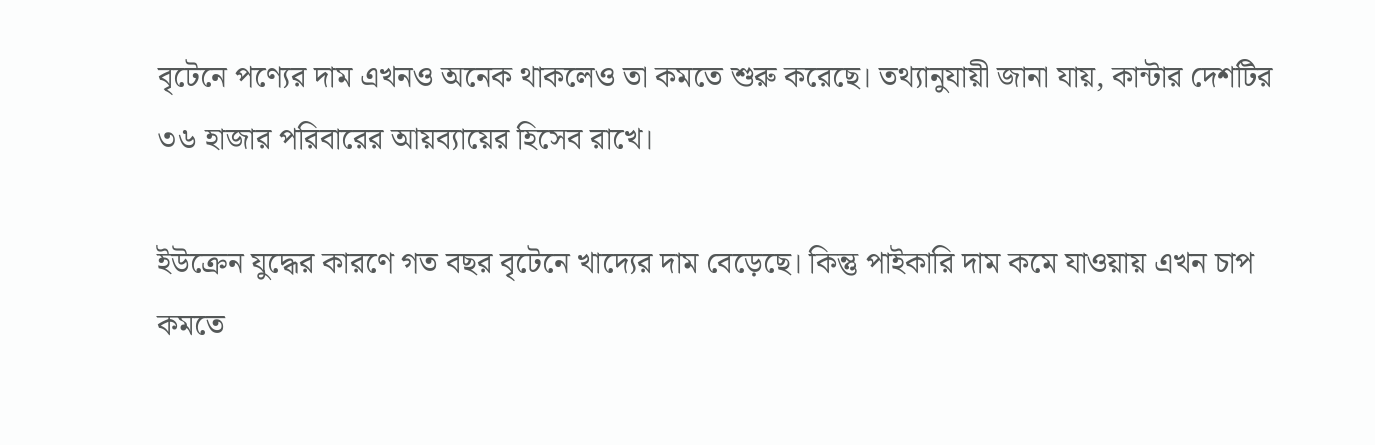বৃটেনে পণ্যের দাম এখনও অনেক থাকলেও তা কমতে শুরু করেছে। তথ্যানুযায়ী জানা যায়, কান্টার দেশটির ৩৬ হাজার পরিবারের আয়ব্যায়ের হিসেব রাখে।

ইউক্রেন যুদ্ধের কারণে গত বছর বৃটেনে খাদ্যের দাম বেড়েছে। কিন্তু পাইকারি দাম কমে যাওয়ায় এখন চাপ কমতে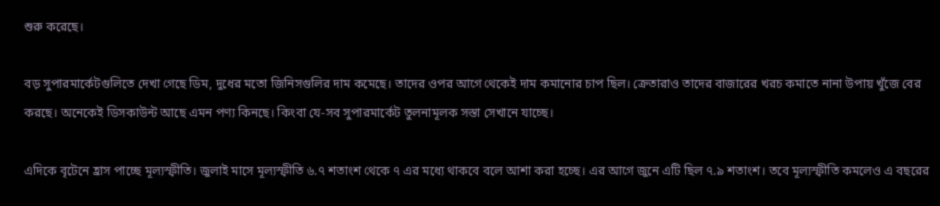শুরু করেছে।

বড় সুপারমার্কেটগুলিতে দেখা গেছে ডিম, দুধের মতো জিনিসগুলির দাম কমেছে। তাদের ওপর আগে থেকেই দাম কমানোর চাপ ছিল। ক্রেতারাও তাদের বাজারের খরচ কমাতে নানা উপায় খুঁজে বের করছে। অনেকেই ডিসকাউন্ট আছে এমন পণ্য কিনছে। কিংবা যে-সব সুপারমার্কেট তুলনামূলক সস্তা সেখানে যাচ্ছে।

এদিকে বৃটেনে হ্রাস পাচ্ছে মূল্যস্ফীতি। জুলাই মাসে মূল্যস্ফীতি ৬.৭ শতাংশ থেকে ৭ এর মধ্যে থাকবে বলে আশা করা হচ্ছে। এর আগে জুনে এটি ছিল ৭.৯ শতাংশ। তবে মূল্যস্ফীতি কমলেও এ বছরের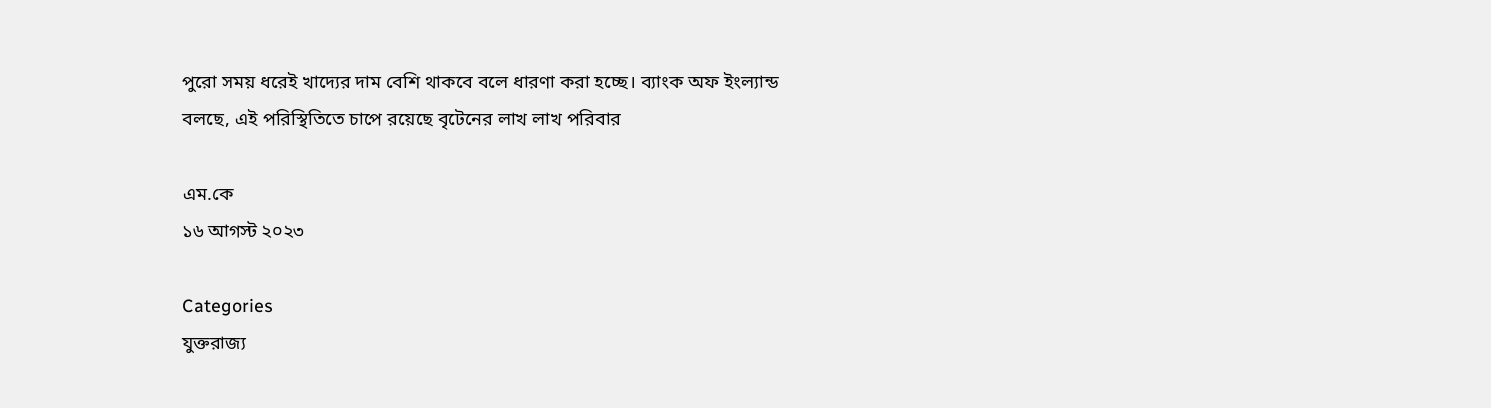পুরো সময় ধরেই খাদ্যের দাম বেশি থাকবে বলে ধারণা করা হচ্ছে। ব্যাংক অফ ইংল্যান্ড বলছে, এই পরিস্থিতিতে চাপে রয়েছে বৃটেনের লাখ লাখ পরিবার

এম.কে
১৬ আগস্ট ২০২৩

Categories
যুক্তরাজ্য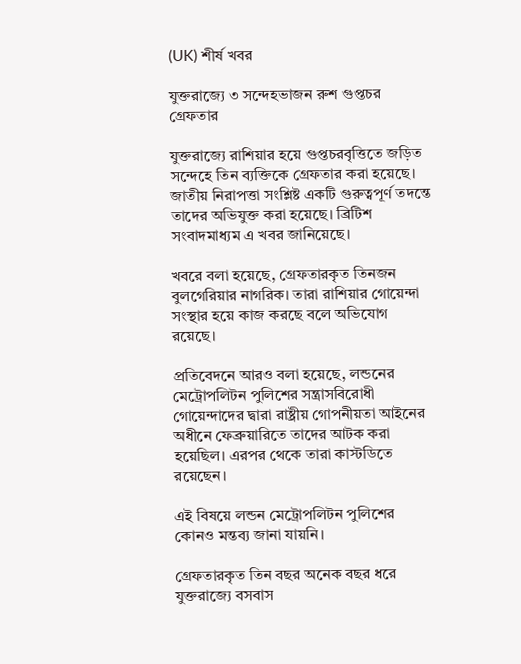(UK) শীর্ষ খবর

যুক্তরাজ্যে ৩ সন্দেহভাজন রুশ গুপ্তচর গ্রেফতার

যুক্তরাজ্যে রাশিয়ার হয়ে গুপ্তচরবৃত্তিতে জড়িত সন্দেহে তিন ব্যক্তিকে গ্রেফতার করা হয়েছে। জাতীয় নিরাপত্তা সংশ্লিষ্ট একটি গুরুত্বপূর্ণ তদন্তে তাদের অভিযুক্ত করা হয়েছে। ব্রিটিশ সংবাদমাধ্যম এ খবর জানিয়েছে।

খবরে বলা হয়েছে, গ্রেফতারকৃত তিনজন বুলগেরিয়ার নাগরিক। তারা রাশিয়ার গোয়েন্দা সংস্থার হয়ে কাজ করছে বলে অভিযোগ রয়েছে।

প্রতিবেদনে আরও বলা হয়েছে, লন্ডনের মেট্রোপলিটন পুলিশের সন্ত্রাসবিরোধী গোয়েন্দাদের দ্বারা রাষ্ট্রীয় গোপনীয়তা আইনের অধীনে ফেব্রুয়ারিতে তাদের আটক করা হয়েছিল। এরপর থেকে তারা কাস্টডিতে রয়েছেন।

এই বিষয়ে লন্ডন মেট্রোপলিটন পুলিশের কোনও মন্তব্য জানা যায়নি।

গ্রেফতারকৃত তিন বছর অনেক বছর ধরে যুক্তরাজ্যে বসবাস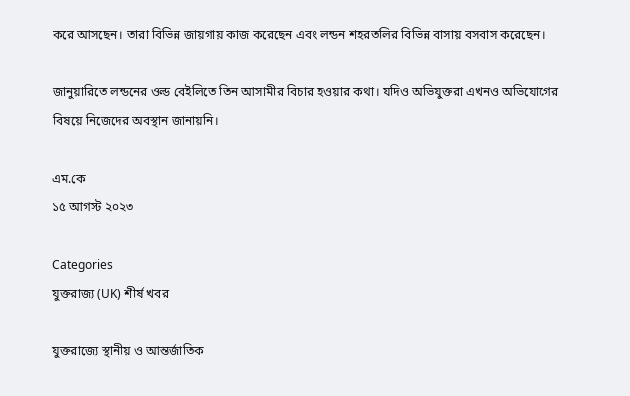করে আসছেন। তারা বিভিন্ন জায়গায় কাজ করেছেন এবং লন্ডন শহরতলির বিভিন্ন বাসায় বসবাস করেছেন।

জানুয়ারিতে লন্ডনের ওল্ড বেইলিতে তিন আসামীর বিচার হওয়ার কথা। যদিও অভিযুক্তরা এখনও অভিযোগের বিষয়ে নিজেদের অবস্থান জানায়নি।

এম.কে
১৫ আগস্ট ২০২৩

Categories
যুক্তরাজ্য (UK) শীর্ষ খবর

যুক্তরাজ্যে স্থানীয় ও আন্তর্জাতিক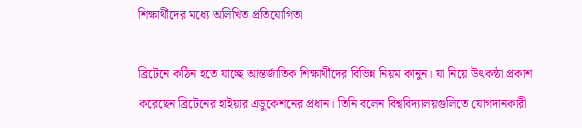শিক্ষার্থীদের মধ্যে অলিখিত প্রতিযোগিতা

ব্রিটেনে কঠিন হতে যাচ্ছে আন্তর্জাতিক শিক্ষার্থীদের বিভিন্ন নিয়ম কানুন। যা নিয়ে উৎকন্ঠা প্রকাশ করেছেন ব্রিটেনের হাইয়ার এডুকেশনের প্রধান। তিনি বলেন বিশ্ববিদ্যালয়গুলিতে যোগদানকারী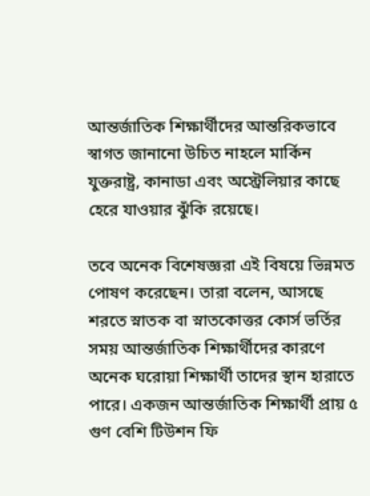আন্তর্জাতিক শিক্ষার্থীদের আন্তরিকভাবে স্বাগত জানানো উচিত নাহলে মার্কিন যুক্তরাষ্ট্র, কানাডা এবং অস্ট্রেলিয়ার কাছে হেরে যাওয়ার ঝুঁকি রয়েছে।

তবে অনেক বিশেষজ্ঞরা এই বিষয়ে ভিন্নমত পোষণ করেছেন। তারা বলেন, আসছে শরতে স্নাতক বা স্নাতকোত্তর কোর্স ভর্তির সময় আন্তর্জাতিক শিক্ষার্থীদের কারণে অনেক ঘরোয়া শিক্ষার্থী তাদের স্থান হারাতে পারে। একজন আন্তর্জাতিক শিক্ষার্থী প্রায় ৫ গুণ বেশি টিউশন ফি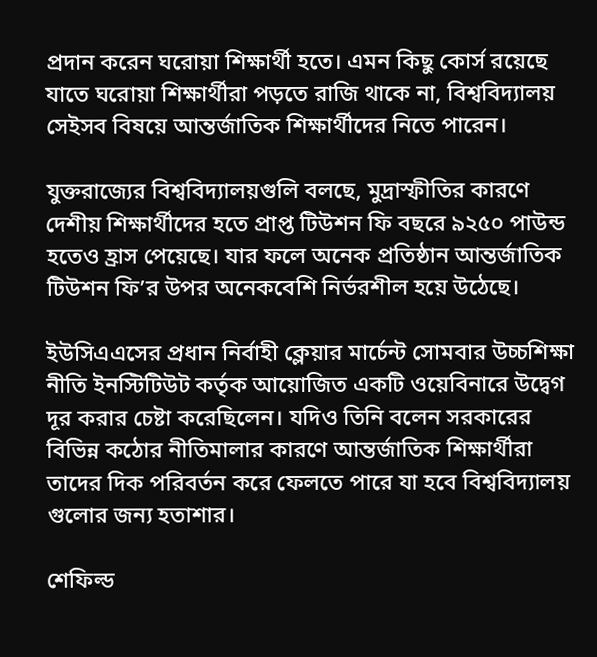প্রদান করেন ঘরোয়া শিক্ষার্থী হতে। এমন কিছু কোর্স রয়েছে যাতে ঘরোয়া শিক্ষার্থীরা পড়তে রাজি থাকে না, বিশ্ববিদ্যালয় সেইসব বিষয়ে আন্তর্জাতিক শিক্ষার্থীদের নিতে পারেন।

যুক্তরাজ্যের বিশ্ববিদ্যালয়গুলি বলছে, মুদ্রাস্ফীতির কারণে দেশীয় শিক্ষার্থীদের হতে প্রাপ্ত টিউশন ফি বছরে ৯২৫০ পাউন্ড হতেও হ্রাস পেয়েছে। যার ফলে অনেক প্রতিষ্ঠান আন্তর্জাতিক টিউশন ফি’র উপর অনেকবেশি নির্ভরশীল হয়ে উঠেছে।

ইউসিএএসের প্রধান নির্বাহী ক্লেয়ার মার্চেন্ট সোমবার উচ্চশিক্ষা নীতি ইনস্টিটিউট কর্তৃক আয়োজিত একটি ওয়েবিনারে উদ্বেগ দূর করার চেষ্টা করেছিলেন। যদিও তিনি বলেন সরকারের বিভিন্ন কঠোর নীতিমালার কারণে আন্তর্জাতিক শিক্ষার্থীরা তাদের দিক পরিবর্তন করে ফেলতে পারে যা হবে বিশ্ববিদ্যালয় গুলোর জন্য হতাশার।

শেফিল্ড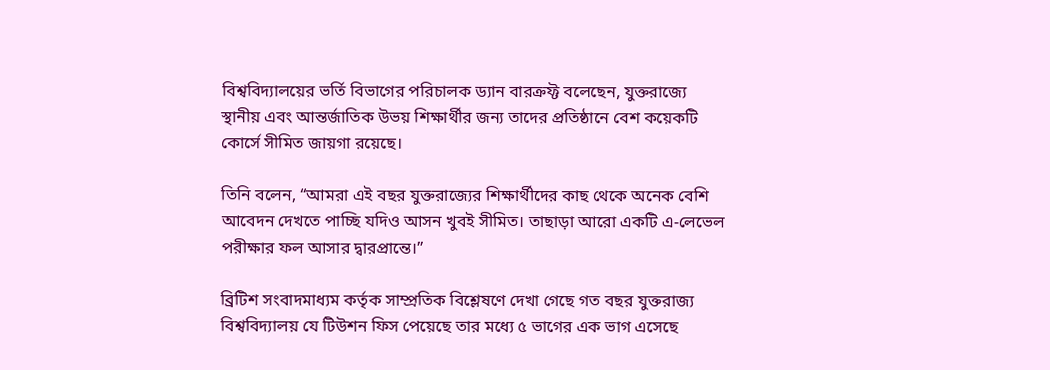বিশ্ববিদ্যালয়ের ভর্তি বিভাগের পরিচালক ড্যান বারক্রফ্ট বলেছেন, যুক্তরাজ্যে স্থানীয় এবং আন্তর্জাতিক উভয় শিক্ষার্থীর জন্য তাদের প্রতিষ্ঠানে বেশ কয়েকটি কোর্সে সীমিত জায়গা রয়েছে।

তিনি বলেন, “আমরা এই বছর যুক্তরাজ্যের শিক্ষার্থীদের কাছ থেকে অনেক বেশি আবেদন দেখতে পাচ্ছি যদিও আসন খুবই সীমিত। তাছাড়া আরো একটি এ-লেভেল পরীক্ষার ফল আসার দ্বারপ্রান্তে।”

ব্রিটিশ সংবাদমাধ্যম কর্তৃক সাম্প্রতিক বিশ্লেষণে দেখা গেছে গত বছর যুক্তরাজ্য বিশ্ববিদ্যালয় যে টিউশন ফিস পেয়েছে তার মধ্যে ৫ ভাগের এক ভাগ এসেছে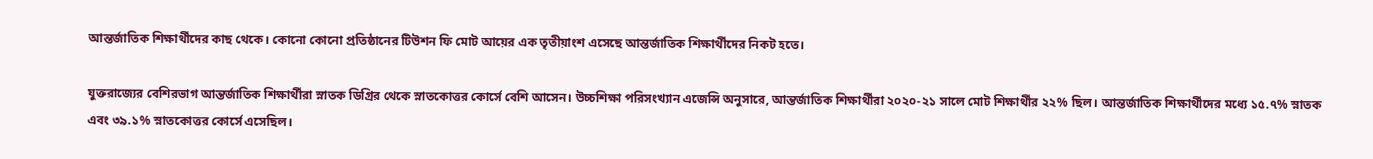আন্তর্জাতিক শিক্ষার্থীদের কাছ থেকে। কোনো কোনো প্রতিষ্ঠানের টিউশন ফি মোট আয়ের এক তৃতীয়াংশ এসেছে আন্তর্জাতিক শিক্ষার্থীদের নিকট হতে।

যুক্তরাজ্যের বেশিরভাগ আন্তর্জাতিক শিক্ষার্থীরা স্নাতক ডিগ্রির থেকে স্নাতকোত্তর কোর্সে বেশি আসেন। উচ্চশিক্ষা পরিসংখ্যান এজেন্সি অনুসারে, আন্তর্জাতিক শিক্ষার্থীরা ২০২০-২১ সালে মোট শিক্ষার্থীর ২২% ছিল। আন্তর্জাতিক শিক্ষার্থীদের মধ্যে ১৫.৭% স্নাতক এবং ৩৯.১% স্নাতকোত্তর কোর্সে এসেছিল।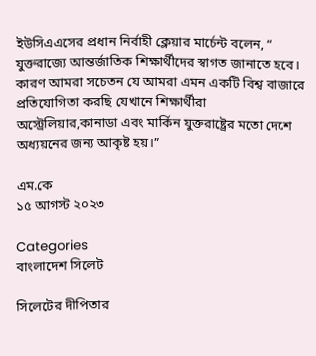ইউসিএএসের প্রধান নির্বাহী ক্লেয়ার মার্চেন্ট বলেন, “ যুক্তরাজ্যে আন্তর্জাতিক শিক্ষার্থীদের স্বাগত জানাতে হবে। কারণ আমরা সচেতন যে আমরা এমন একটি বিশ্ব বাজারে প্রতিযোগিতা করছি যেখানে শিক্ষার্থীরা অস্ট্রেলিয়ার,কানাডা এবং মার্কিন যুক্তরাষ্ট্রের মতো দেশে অধ্যয়নের জন্য আকৃষ্ট হয়।”

এম.কে
১৫ আগস্ট ২০২৩

Categories
বাংলাদেশ সিলেট

সিলেটের দীপিতার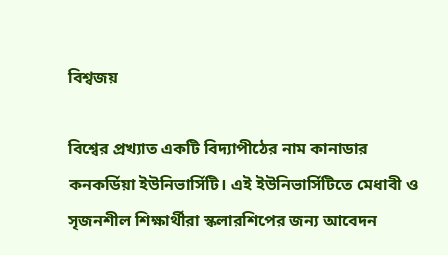বিশ্বজয়

বিশ্বের প্রখ্যাত একটি বিদ্যাপীঠের নাম কানাডার কনকর্ডিয়া ইউনিভার্সিটি। এই ইউনিভার্সিটিতে মেধাবী ও সৃজনশীল শিক্ষার্থীরা স্কলারশিপের জন্য আবেদন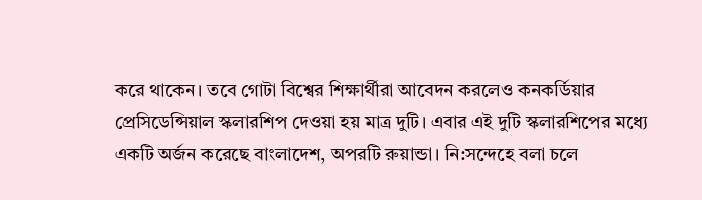করে থাকেন। তবে গোটা বিশ্বের শিক্ষার্থীরা আবেদন করলেও কনকর্ডিয়ার প্রেসিডেন্সিয়াল স্কলারশিপ দেওয়া হয় মাত্র দুটি। এবার এই দুটি স্কলারশিপের মধ্যে একটি অর্জন করেছে বাংলাদেশ, অপরটি রুয়ান্ডা। নি:সন্দেহে বলা চলে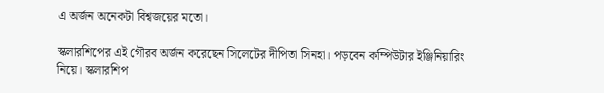এ অর্জন অনেকটা বিশ্বজয়ের মতো।

স্কলারশিপের এই গৌরব অর্জন করেছেন সিলেটের দীপিতা সিনহা। পড়বেন কম্পিউটার ইঞ্জিনিয়ারিং নিয়ে। স্কলারশিপ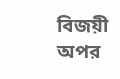বিজয়ী অপর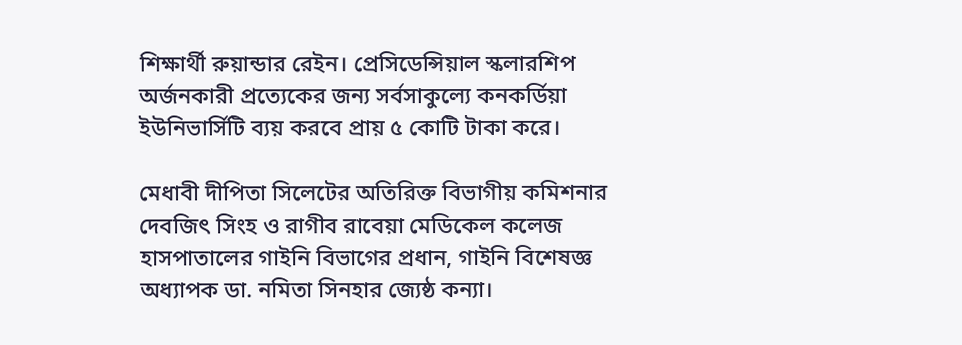শিক্ষার্থী রুয়ান্ডার রেইন। প্রেসিডেন্সিয়াল স্কলারশিপ অর্জনকারী প্রত্যেকের জন্য সর্বসাকুল্যে কনকর্ডিয়া ইউনিভার্সিটি ব্যয় করবে প্রায় ৫ কোটি টাকা করে।

মেধাবী দীপিতা সিলেটের অতিরিক্ত বিভাগীয় কমিশনার দেবজিৎ সিংহ ও রাগীব রাবেয়া মেডিকেল কলেজ হাসপাতালের গাইনি বিভাগের প্রধান, গাইনি বিশেষজ্ঞ অধ্যাপক ডা. নমিতা সিনহার জ্যেষ্ঠ কন্যা।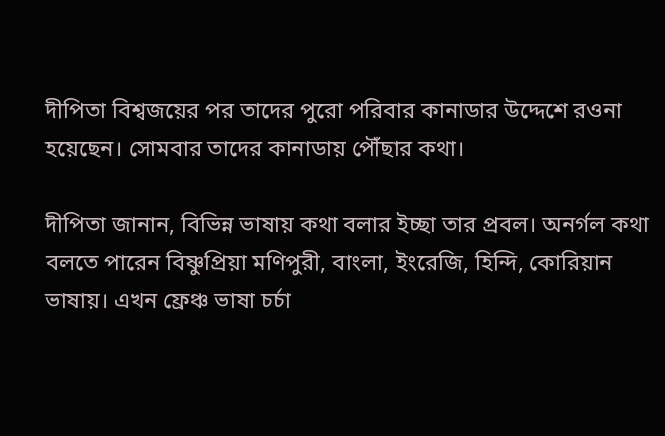দীপিতা বিশ্বজয়ের পর তাদের পুরো পরিবার কানাডার উদ্দেশে রওনা হয়েছেন। সোমবার তাদের কানাডায় পৌঁছার কথা।

দীপিতা জানান, বিভিন্ন ভাষায় কথা বলার ইচ্ছা তার প্রবল। অনর্গল কথা বলতে পারেন বিষ্ণুপ্রিয়া মণিপুরী, বাংলা, ইংরেজি, হিন্দি, কোরিয়ান ভাষায়। এখন ফ্রেঞ্চ ভাষা চর্চা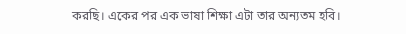করছি। একের পর এক ভাষা শিক্ষা এটা তার অন্যতম হবি।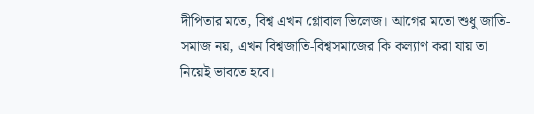দীপিতার মতে, বিশ্ব এখন গ্লোবাল ভিলেজ। আগের মতো শুধু জাতি-সমাজ নয়, এখন বিশ্বজাতি-বিশ্বসমাজের কি কল্যাণ করা যায় তা নিয়েই ভাবতে হবে।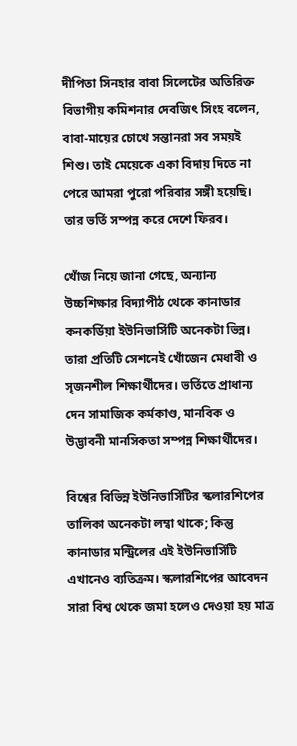দীপিতা সিনহার বাবা সিলেটের অতিরিক্ত বিভাগীয় কমিশনার দেবজিৎ সিংহ বলেন, বাবা-মায়ের চোখে সন্তানরা সব সময়ই শিশু। তাই মেয়েকে একা বিদায় দিতে না পেরে আমরা পুরো পরিবার সঙ্গী হয়েছি। তার ভর্তি সম্পন্ন করে দেশে ফিরব।

খোঁজ নিয়ে জানা গেছে, অন্যান্য উচ্চশিক্ষার বিদ্যাপীঠ থেকে কানাডার কনকর্ডিয়া ইউনিভার্সিটি অনেকটা ভিন্ন। তারা প্রতিটি সেশনেই খোঁজেন মেধাবী ও সৃজনশীল শিক্ষার্থীদের। ভর্তিতে প্রাধান্য দেন সামাজিক কর্মকাণ্ড, মানবিক ও উদ্ভাবনী মানসিকতা সম্পন্ন শিক্ষার্থীদের।

বিশ্বের বিভিন্ন ইউনিভার্সিটির স্কলারশিপের তালিকা অনেকটা লম্বা থাকে; কিন্তু কানাডার মন্ট্রিলের এই ইউনিভার্সিটি এখানেও ব্যতিক্রম। স্কলারশিপের আবেদন সারা বিশ্ব থেকে জমা হলেও দেওয়া হয় মাত্র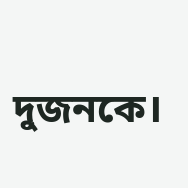দুজনকে।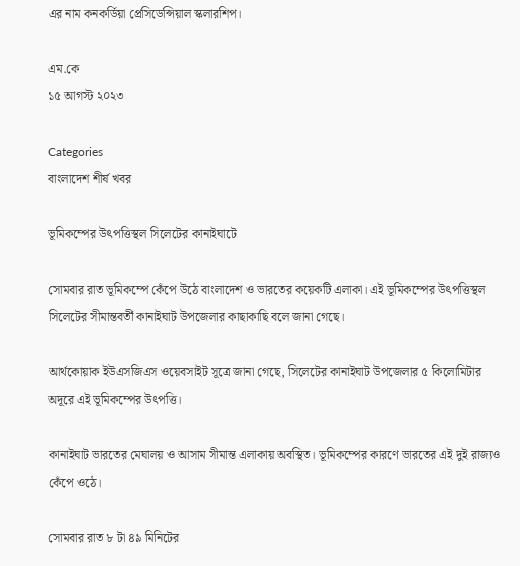এর নাম কনকর্ডিয়া প্রেসিডেন্সিয়াল স্কলারশিপ।

এম.কে
১৫ আগস্ট ২০২৩

Categories
বাংলাদেশ শীর্ষ খবর

ভূমিকম্পের উৎপত্তিস্থল সিলেটের কানাইঘাটে

সোমবার রাত ভূমিকম্পে কেঁপে উঠে বাংলাদেশ ও ভারতের কয়েকটি এলাকা। এই ভূমিকম্পের উৎপত্তিস্থল সিলেটের সীমান্তবর্তী কানাইঘাট উপজেলার কাছাকাছি বলে জানা গেছে।

আর্থকোয়াক ইউএসজিএস ওয়েবসাইট সূত্রে জানা গেছে, সিলেটের কানাইঘাট উপজেলার ৫ কিলোমিটার অদূরে এই ভূমিকম্পের উৎপত্তি।

কানাইঘাট ভারতের মেঘালয় ও আসাম সীমান্ত এলাকায় অবস্থিত। ভূমিকম্পের কারণে ভারতের এই দুই রাজ্যও কেঁপে ওঠে।

সোমবার রাত ৮ টা ৪৯ মিনিটের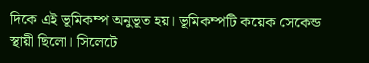দিকে এই ভূমিকম্প অনুভূত হয়। ভূমিকম্পটি কয়েক সেকেন্ড স্থায়ী ছিলো। সিলেটে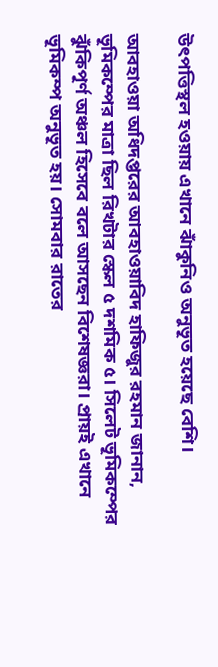উৎপত্তিস্থল হওয়ায় এখানে ঝাঁকুনিও অনুভূত হয়েছে বেশি।

আবহাওয়া অধিদপ্তরের আবহাওয়াবিদ হাফিজুর রহমান জানান, ভূমিকম্পের মাত্রা ছিল রিখটার স্কেল ৫ দশমিক ৫। সিলেট ভূমিকম্পের ঝুঁকিপূর্ণ অঞ্চল হিসেবে বলে আসছেন বিশেষজ্ঞরা। প্রায়ই এখানে ভূমিকম্প অনুভূত হয়। সোমবার রাতের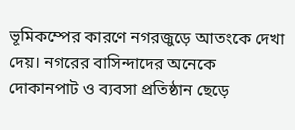ভূমিকম্পের কারণে নগরজুড়ে আতংকে দেখা দেয়। নগরের বাসিন্দাদের অনেকে দোকানপাট ও ব্যবসা প্রতিষ্ঠান ছেড়ে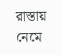রাস্তায় নেমে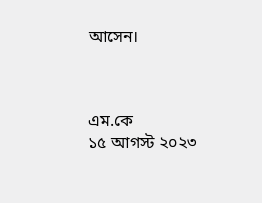আসেন।



এম.কে
১৫ আগস্ট ২০২৩